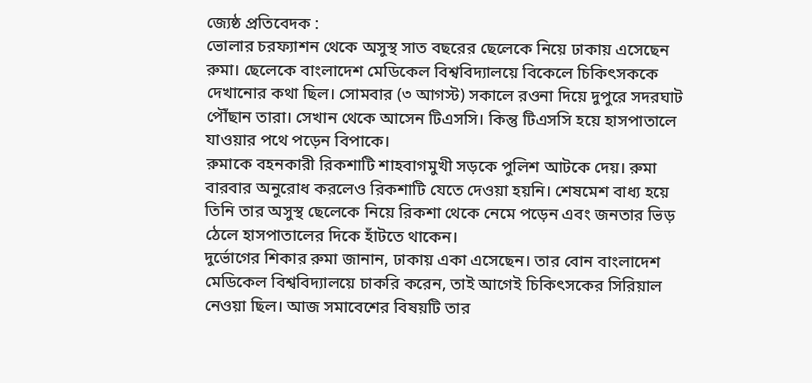জ্যেষ্ঠ প্রতিবেদক :
ভোলার চরফ্যাশন থেকে অসুস্থ সাত বছরের ছেলেকে নিয়ে ঢাকায় এসেছেন রুমা। ছেলেকে বাংলাদেশ মেডিকেল বিশ্ববিদ্যালয়ে বিকেলে চিকিৎসককে দেখানোর কথা ছিল। সোমবার (৩ আগস্ট) সকালে রওনা দিয়ে দুপুরে সদরঘাট পৌঁছান তারা। সেখান থেকে আসেন টিএসসি। কিন্তু টিএসসি হয়ে হাসপাতালে যাওয়ার পথে পড়েন বিপাকে।
রুমাকে বহনকারী রিকশাটি শাহবাগমুখী সড়কে পুলিশ আটকে দেয়। রুমা বারবার অনুরোধ করলেও রিকশাটি যেতে দেওয়া হয়নি। শেষমেশ বাধ্য হয়ে তিনি তার অসুস্থ ছেলেকে নিয়ে রিকশা থেকে নেমে পড়েন এবং জনতার ভিড় ঠেলে হাসপাতালের দিকে হাঁটতে থাকেন।
দুর্ভোগের শিকার রুমা জানান, ঢাকায় একা এসেছেন। তার বোন বাংলাদেশ মেডিকেল বিশ্ববিদ্যালয়ে চাকরি করেন, তাই আগেই চিকিৎসকের সিরিয়াল নেওয়া ছিল। আজ সমাবেশের বিষয়টি তার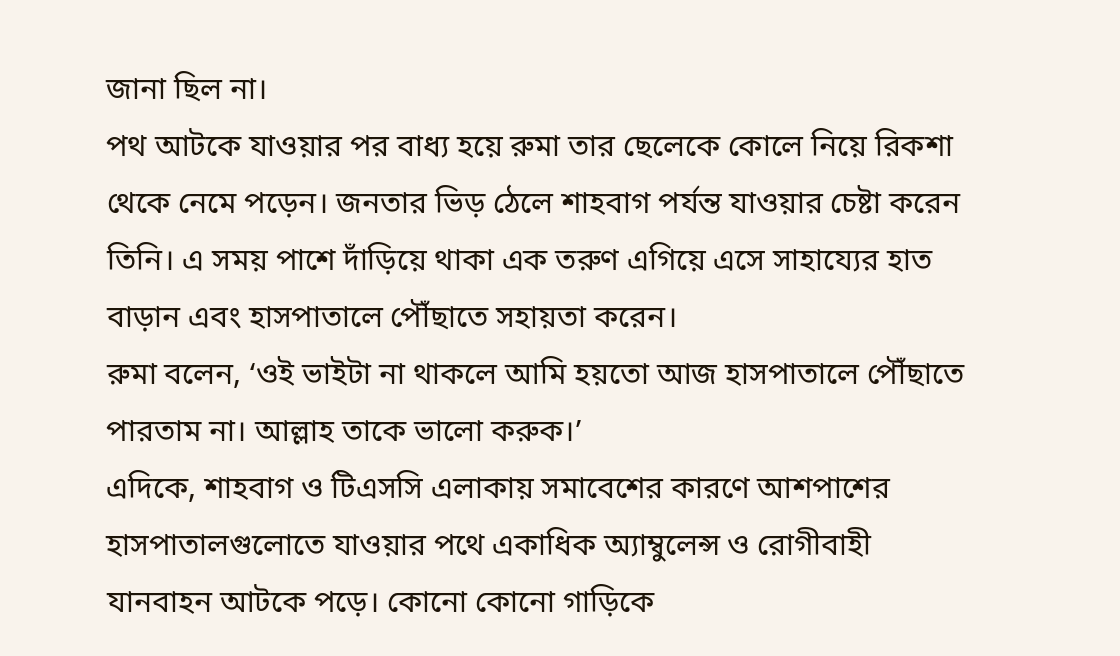জানা ছিল না।
পথ আটকে যাওয়ার পর বাধ্য হয়ে রুমা তার ছেলেকে কোলে নিয়ে রিকশা থেকে নেমে পড়েন। জনতার ভিড় ঠেলে শাহবাগ পর্যন্ত যাওয়ার চেষ্টা করেন তিনি। এ সময় পাশে দাঁড়িয়ে থাকা এক তরুণ এগিয়ে এসে সাহায্যের হাত বাড়ান এবং হাসপাতালে পৌঁছাতে সহায়তা করেন।
রুমা বলেন, ‘ওই ভাইটা না থাকলে আমি হয়তো আজ হাসপাতালে পৌঁছাতে পারতাম না। আল্লাহ তাকে ভালো করুক।’
এদিকে, শাহবাগ ও টিএসসি এলাকায় সমাবেশের কারণে আশপাশের হাসপাতালগুলোতে যাওয়ার পথে একাধিক অ্যাম্বুলেন্স ও রোগীবাহী যানবাহন আটকে পড়ে। কোনো কোনো গাড়িকে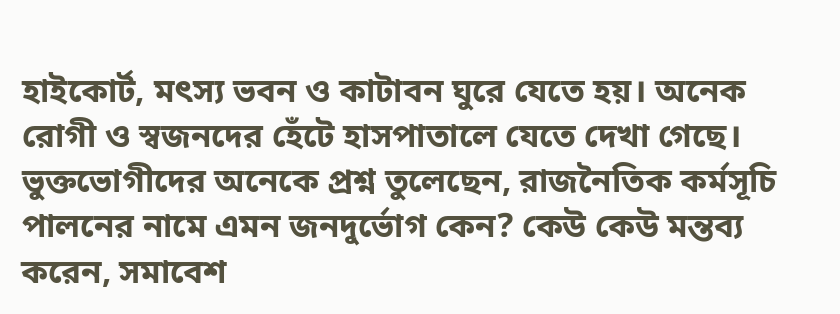হাইকোর্ট, মৎস্য ভবন ও কাটাবন ঘুরে যেতে হয়। অনেক রোগী ও স্বজনদের হেঁটে হাসপাতালে যেতে দেখা গেছে।
ভুক্তভোগীদের অনেকে প্রশ্ন তুলেছেন, রাজনৈতিক কর্মসূচি পালনের নামে এমন জনদুর্ভোগ কেন? কেউ কেউ মন্তব্য করেন, সমাবেশ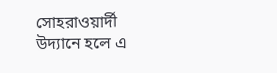সোহরাওয়ার্দী উদ্যানে হলে এ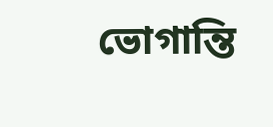ভোগান্তি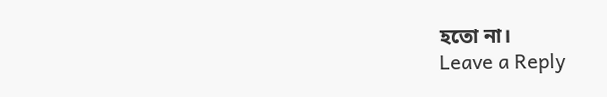হতো না।
Leave a Reply